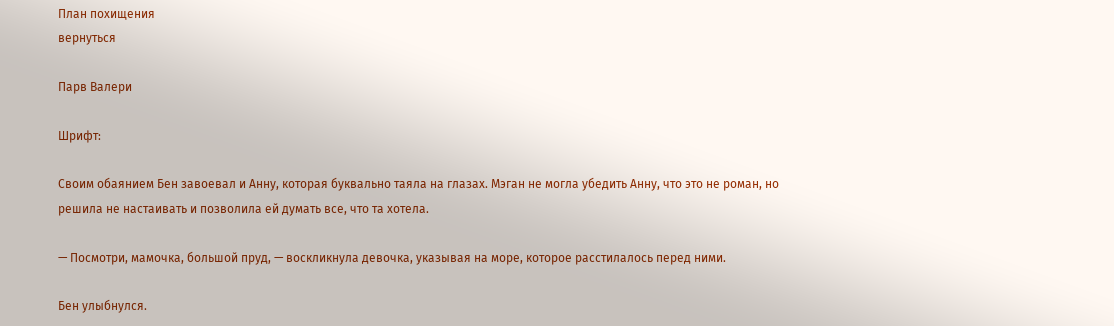План похищения
вернуться

Парв Валери

Шрифт:

Своим обаянием Бен завоевал и Анну, которая буквально таяла на глазах. Мэган не могла убедить Анну, что это не роман, но решила не настаивать и позволила ей думать все, что та хотела.

— Посмотри, мамочка, большой пруд, — воскликнула девочка, указывая на море, которое расстилалось перед ними.

Бен улыбнулся.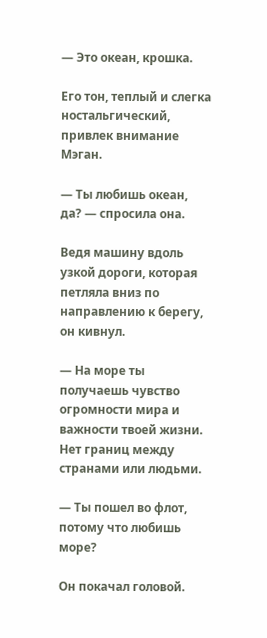— Это океан, крошка.

Его тон, теплый и слегка ностальгический, привлек внимание Мэган.

— Ты любишь океан, да? — спросила она.

Ведя машину вдоль узкой дороги, которая петляла вниз по направлению к берегу, он кивнул.

— На море ты получаешь чувство огромности мира и важности твоей жизни. Нет границ между странами или людьми.

— Ты пошел во флот, потому что любишь море?

Он покачал головой.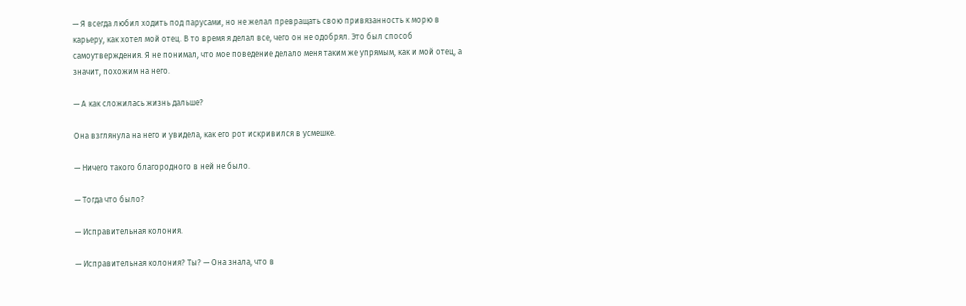— Я всегда любил ходить под парусами, но не желал превращать свою привязанность к морю в карьеру, как хотел мой отец. В то время я делал все, чего он не одобрял. Это был способ самоутверждения. Я не понимал, что мое поведение делало меня таким же упрямым, как и мой отец, а значит, похожим на него.

— А как сложилась жизнь дальше?

Она взглянула на него и увидела, как его рот искривился в усмешке.

— Ничего такого благородного в ней не было.

— Тогда что было?

— Исправительная колония.

— Исправительная колония? Ты? — Она знала, что в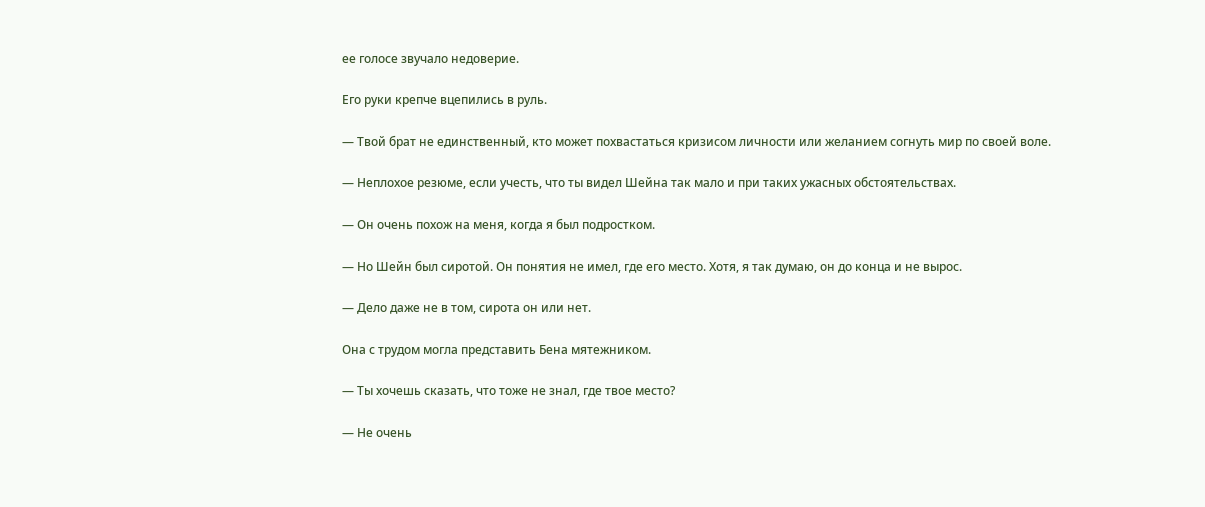ее голосе звучало недоверие.

Его руки крепче вцепились в руль.

— Твой брат не единственный, кто может похвастаться кризисом личности или желанием согнуть мир по своей воле.

— Неплохое резюме, если учесть, что ты видел Шейна так мало и при таких ужасных обстоятельствах.

— Он очень похож на меня, когда я был подростком.

— Но Шейн был сиротой. Он понятия не имел, где его место. Хотя, я так думаю, он до конца и не вырос.

— Дело даже не в том, сирота он или нет.

Она с трудом могла представить Бена мятежником.

— Ты хочешь сказать, что тоже не знал, где твое место?

— Не очень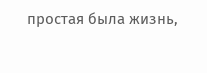простая была жизнь,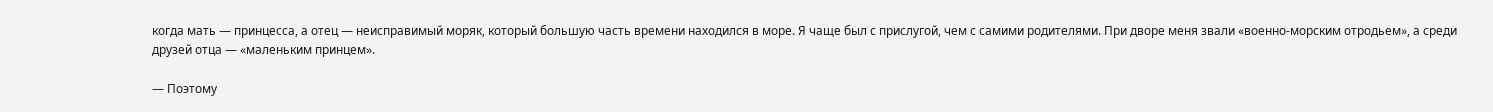когда мать — принцесса, а отец — неисправимый моряк, который большую часть времени находился в море. Я чаще был с прислугой, чем с самими родителями. При дворе меня звали «военно-морским отродьем», а среди друзей отца — «маленьким принцем».

— Поэтому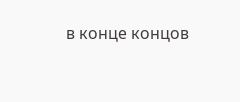в конце концов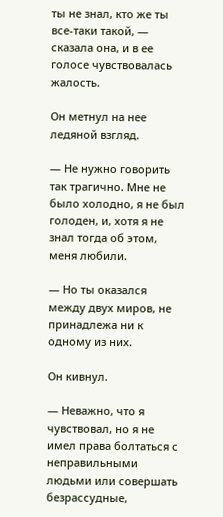ты не знал, кто же ты все-таки такой, — сказала она, и в ее голосе чувствовалась жалость.

Он метнул на нее ледяной взгляд.

— Не нужно говорить так трагично. Мне не было холодно, я не был голоден, и, хотя я не знал тогда об этом, меня любили.

— Но ты оказался между двух миров, не принадлежа ни к одному из них.

Он кивнул.

— Неважно, что я чувствовал, но я не имел права болтаться с неправильными людьми или совершать безрассудные,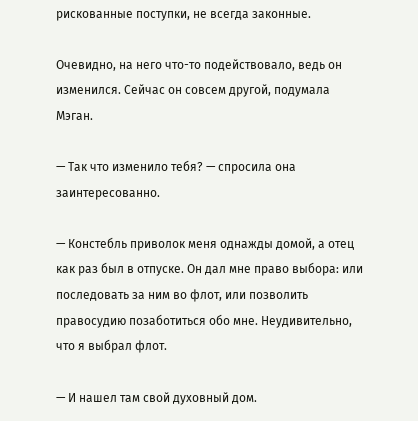рискованные поступки, не всегда законные.

Очевидно, на него что-то подействовало, ведь он изменился. Сейчас он совсем другой, подумала Мэган.

— Так что изменило тебя? — спросила она заинтересованно.

— Констебль приволок меня однажды домой, а отец как раз был в отпуске. Он дал мне право выбора: или последовать за ним во флот, или позволить правосудию позаботиться обо мне. Неудивительно, что я выбрал флот.

— И нашел там свой духовный дом.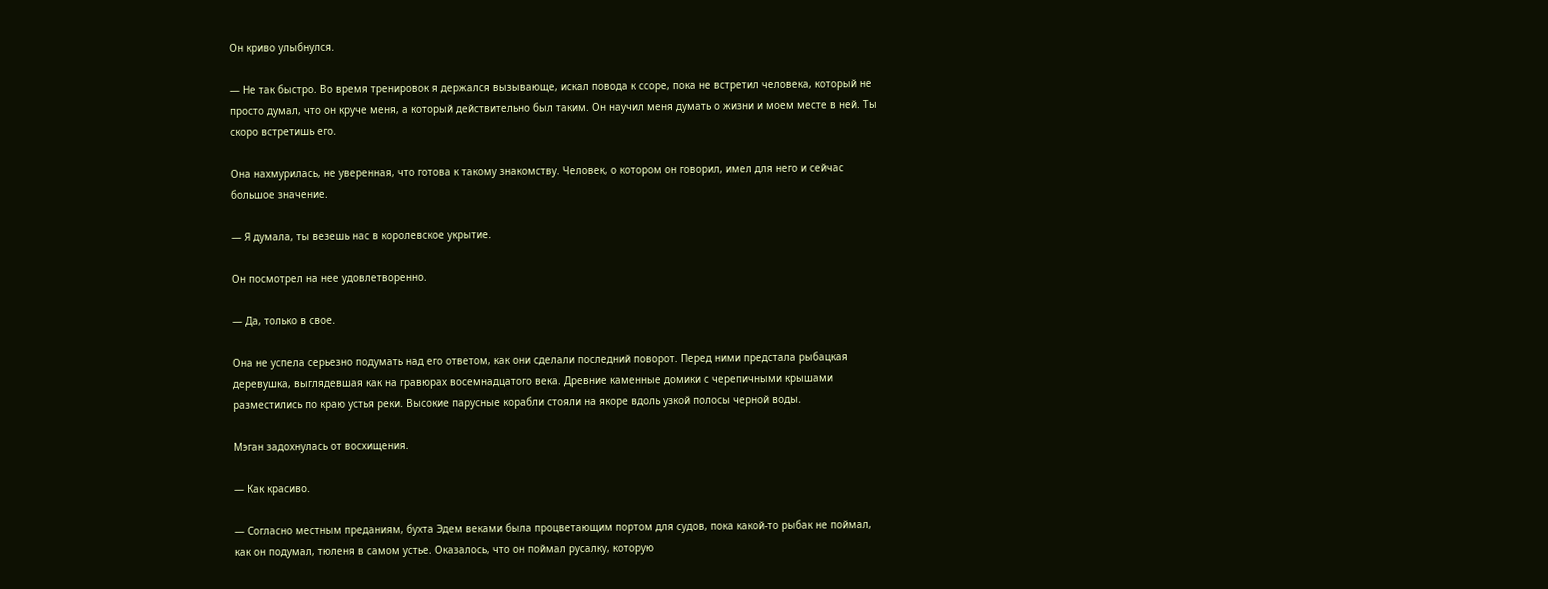Он криво улыбнулся.

— Не так быстро. Во время тренировок я держался вызывающе, искал повода к ссоре, пока не встретил человека, который не просто думал, что он круче меня, а который действительно был таким. Он научил меня думать о жизни и моем месте в ней. Ты скоро встретишь его.

Она нахмурилась, не уверенная, что готова к такому знакомству. Человек, о котором он говорил, имел для него и сейчас большое значение.

— Я думала, ты везешь нас в королевское укрытие.

Он посмотрел на нее удовлетворенно.

— Да, только в свое.

Она не успела серьезно подумать над его ответом, как они сделали последний поворот. Перед ними предстала рыбацкая деревушка, выглядевшая как на гравюрах восемнадцатого века. Древние каменные домики с черепичными крышами разместились по краю устья реки. Высокие парусные корабли стояли на якоре вдоль узкой полосы черной воды.

Мэган задохнулась от восхищения.

— Как красиво.

— Согласно местным преданиям, бухта Эдем веками была процветающим портом для судов, пока какой-то рыбак не поймал, как он подумал, тюленя в самом устье. Оказалось, что он поймал русалку, которую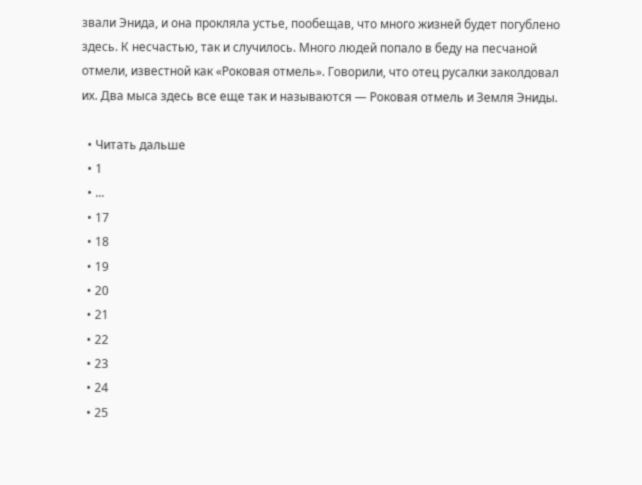звали Энида, и она прокляла устье, пообещав, что много жизней будет погублено здесь. К несчастью, так и случилось. Много людей попало в беду на песчаной отмели, известной как «Роковая отмель». Говорили, что отец русалки заколдовал их. Два мыса здесь все еще так и называются — Роковая отмель и Земля Эниды.

  • Читать дальше
  • 1
  • ...
  • 17
  • 18
  • 19
  • 20
  • 21
  • 22
  • 23
  • 24
  • 25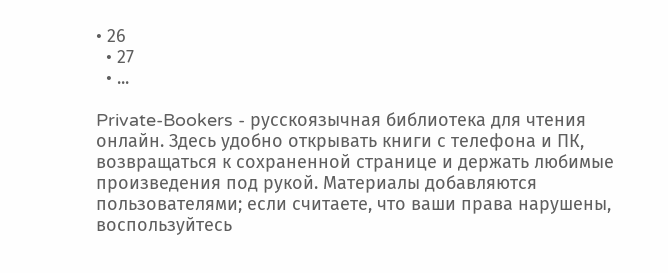• 26
  • 27
  • ...

Private-Bookers - русскоязычная библиотека для чтения онлайн. Здесь удобно открывать книги с телефона и ПК, возвращаться к сохраненной странице и держать любимые произведения под рукой. Материалы добавляются пользователями; если считаете, что ваши права нарушены, воспользуйтесь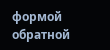формой обратной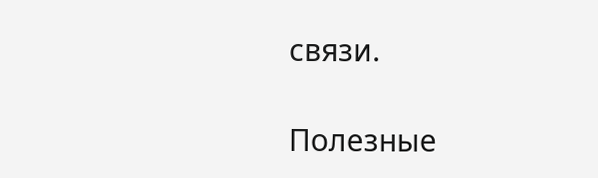связи.

Полезные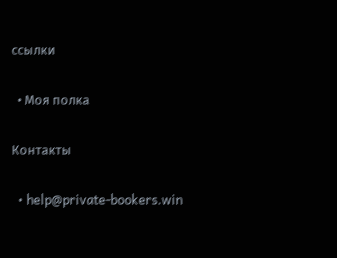ссылки

  • Моя полка

Контакты

  • help@private-bookers.win